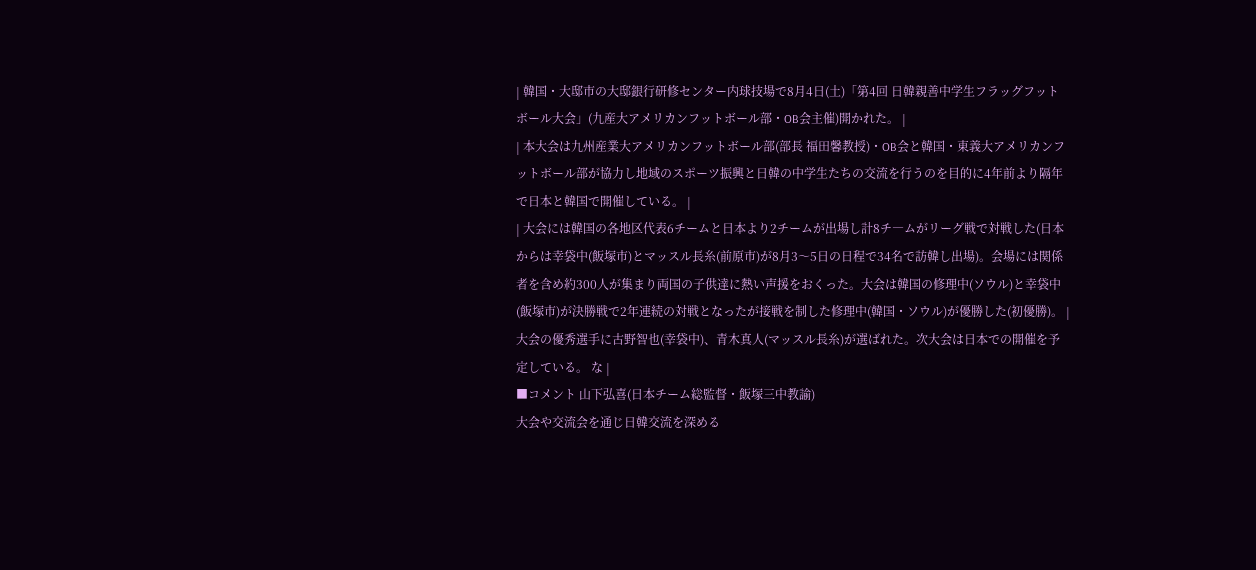| 韓国・大邸市の大邸銀行研修センター内球技場で8月4日(土)「第4回 日韓親善中学生フラッグフットボール大会」(九産大アメリカンフットボール部・OB会主催)開かれた。 |
| 本大会は九州産業大アメリカンフットボール部(部長 福田馨教授)・OB会と韓国・東義大アメリカンフットボール部が協力し地域のスポーツ振興と日韓の中学生たちの交流を行うのを目的に4年前より隔年で日本と韓国で開催している。 |
| 大会には韓国の各地区代表6チームと日本より2チームが出場し計8チ―ムがリーグ戦で対戦した(日本からは幸袋中(飯塚市)とマッスル長糸(前原市)が8月3〜5日の日程で34名で訪韓し出場)。会場には関係者を含め約300人が集まり両国の子供達に熱い声援をおくった。大会は韓国の修理中(ソウル)と幸袋中(飯塚市)が決勝戦で2年連続の対戦となったが接戦を制した修理中(韓国・ソウル)が優勝した(初優勝)。 |
大会の優秀選手に古野智也(幸袋中)、青木真人(マッスル長糸)が選ばれた。次大会は日本での開催を予定している。 な |
■コメント 山下弘喜(日本チーム総監督・飯塚三中教諭)
大会や交流会を通じ日韓交流を深める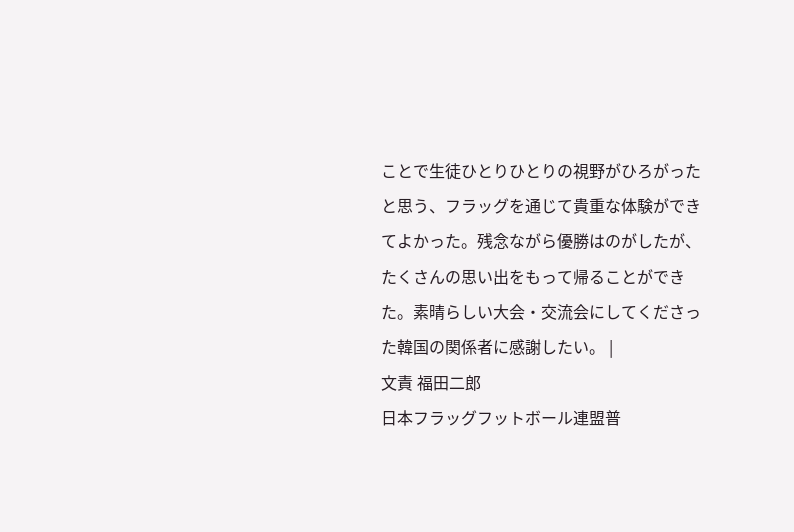ことで生徒ひとりひとりの視野がひろがったと思う、フラッグを通じて貴重な体験ができてよかった。残念ながら優勝はのがしたが、たくさんの思い出をもって帰ることができた。素晴らしい大会・交流会にしてくださった韓国の関係者に感謝したい。 |
文責 福田二郎
日本フラッグフットボール連盟普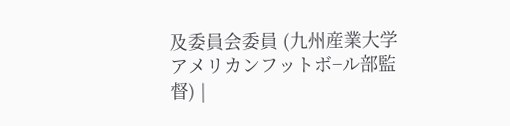及委員会委員 (九州産業大学アメリカンフットボ−ル部監督) |